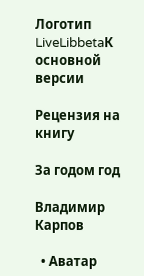Логотип LiveLibbetaК основной версии

Рецензия на книгу

За годом год

Владимир Карпов

  • Аватар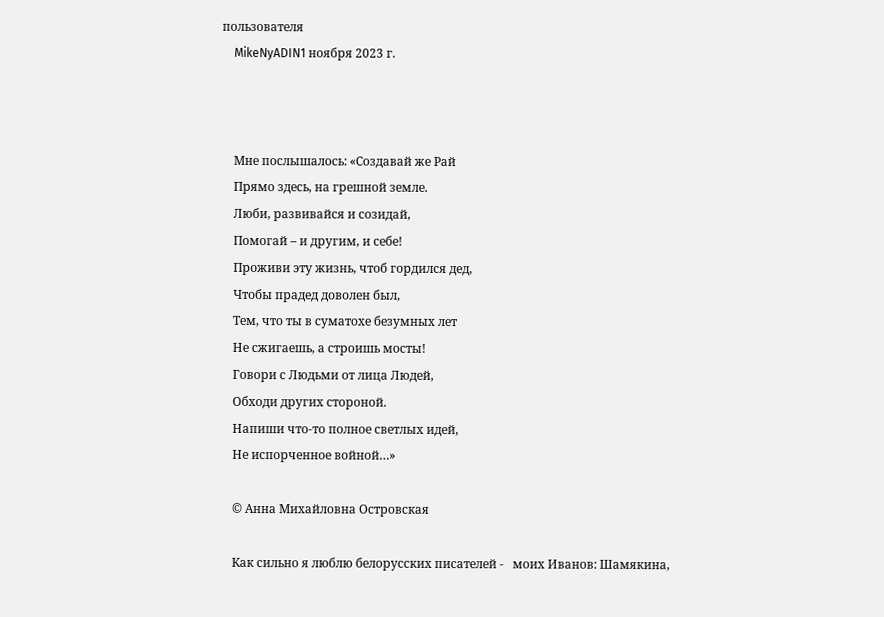пользователя
    MikeNyADIN1 ноября 2023 г.



    Мне послышалось: «Создавай же Рай
    Прямо здесь, на грешной земле.
    Люби, развивайся и созидай,
    Помогай – и другим, и себе!
    Проживи эту жизнь, чтоб гордился дед,
    Чтобы прадед доволен был,
    Тем, что ты в суматохе безумных лет
    Не сжигаешь, а строишь мосты!
    Говори с Людьми от лица Людей,
    Обходи других стороной.
    Напиши что-то полное светлых идей,
    Не испорченное войной…»

    © Анна Михайловна Островская

    Как сильно я люблю белорусских писателей -   моих Иванов: Шамякина,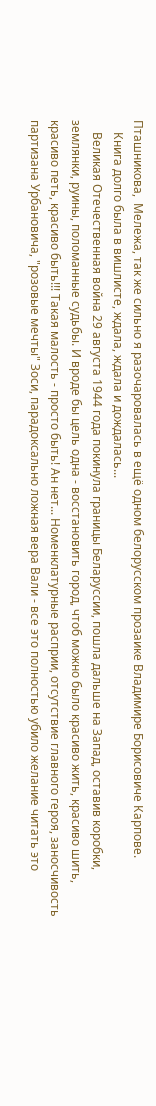Пташникова,  Мележа, так же сильно я разочаровалась в ещё одном белорусском прозаике Владимире Борисовиче Карпове.
    Книга долго была в вишлисте, ждала, ждала и дождалась...
    Великая Отечественная война 29 августа 1944 года покинула границы Беларуссии, пошла дальше на Запад, оставив коробки, землянки, руины, поломанные судьбы. И вроде бы цель одна - восстановить город, чтоб можно было красиво жить, красиво шить, красиво петь, красиво быть!!! Такая малость - просто быть! Ан нет... Номенклатурные расприи, отсутствие главного героя, заносчивость партизана Урбановича, "розовые мечты" Зоси, парадоксально ложная вера Вали - все это полностью убило желание читать это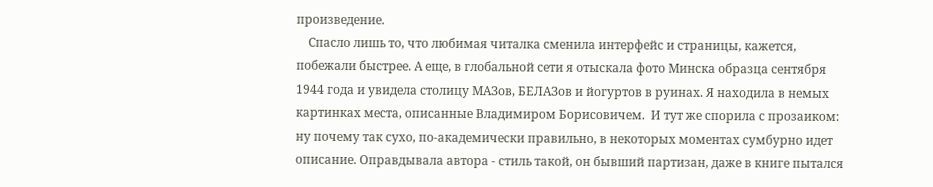произведение.
    Спасло лишь то, что любимая читалка сменила интерфейс и страницы, кажется, побежали быстрее. А еще, в глобальной сети я отыскала фото Минска образца сентября 1944 года и увидела столицу МАЗов, БЕЛАЗов и йогуртов в руинах. Я находила в немых картинках места, описанные Владимиром Борисовичем.  И тут же спорила с прозаиком: ну почему так сухо, по-академически правильно, в некоторых моментах сумбурно идет описание. Оправдывала автора - стиль такой, он бывший партизан, даже в книге пытался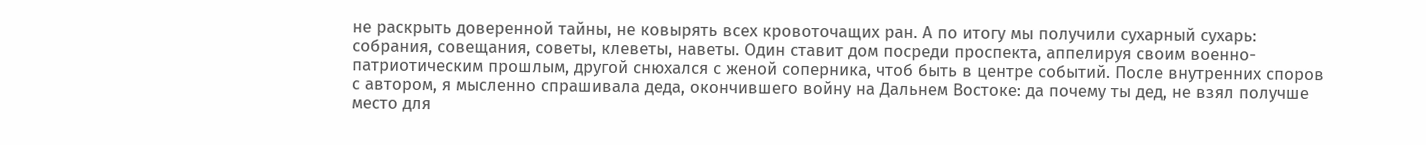не раскрыть доверенной тайны, не ковырять всех кровоточащих ран. А по итогу мы получили сухарный сухарь: собрания, совещания, советы, клеветы, наветы. Один ставит дом посреди проспекта, аппелируя своим военно-патриотическим прошлым, другой снюхался с женой соперника, чтоб быть в центре событий. После внутренних споров с автором, я мысленно спрашивала деда, окончившего войну на Дальнем Востоке: да почему ты дед, не взял получше место для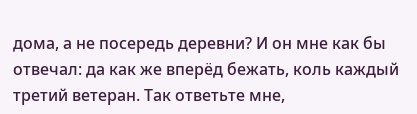дома, а не посередь деревни? И он мне как бы отвечал: да как же вперёд бежать, коль каждый третий ветеран. Так ответьте мне,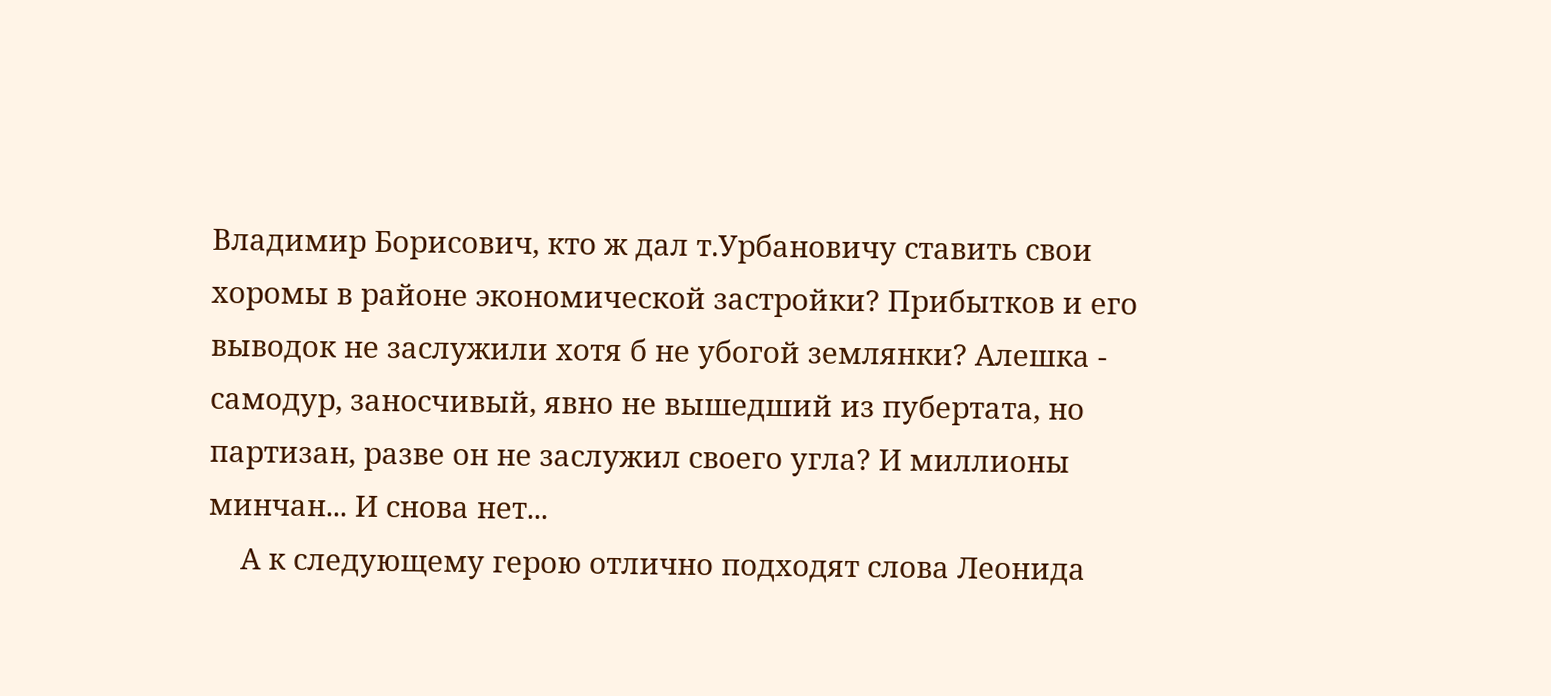Владимир Борисович, кто ж дал т.Урбановичу ставить свои хоромы в районе экономической застройки? Прибытков и его выводок не заслужили хотя б не убогой землянки? Алешка - самодур, заносчивый, явно не вышедший из пубертата, но партизан, разве он не заслужил своего угла? И миллионы минчан... И снова нет...
    А к следующему герою отлично подходят слова Леонида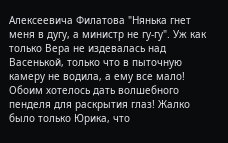Алексеевича Филатова "Нянька гнет меня в дугу, а министр не гу-гу". Уж как только Вера не издевалась над Васенькой, только что в пыточную камеру не водила, а ему все мало! Обоим хотелось дать волшебного пенделя для раскрытия глаз! Жалко было только Юрика, что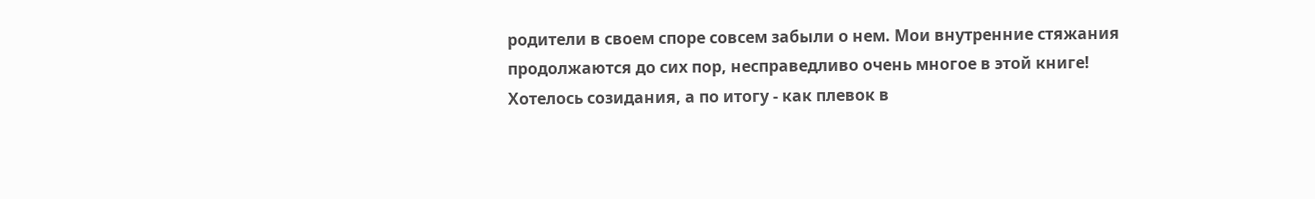родители в своем споре совсем забыли о нем. Мои внутренние стяжания продолжаются до сих пор, несправедливо очень многое в этой книге!  Хотелось созидания, а по итогу - как плевок в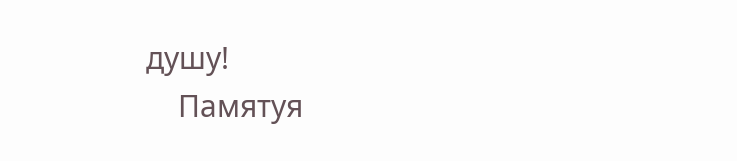душу!
    Памятуя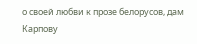о своей любви к прозе белорусов, дам Карпову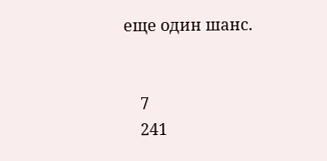еще один шанс.


    7
    241